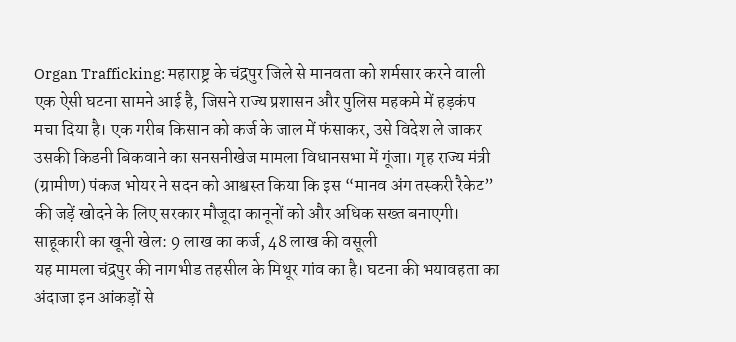Organ Trafficking: महाराष्ट्र के चंद्रपुर जिले से मानवता को शर्मसार करने वाली एक ऐसी घटना सामने आई है, जिसने राज्य प्रशासन और पुलिस महकमे में हड़कंप मचा दिया है। एक गरीब किसान को कर्ज के जाल में फंसाकर, उसे विदेश ले जाकर उसकी किडनी बिकवाने का सनसनीखेज मामला विधानसभा में गूंजा। गृह राज्य मंत्री (ग्रामीण) पंकज भोयर ने सदन को आश्वस्त किया कि इस “मानव अंग तस्करी रैकेट” की जड़ें खोदने के लिए सरकार मौजूदा कानूनों को और अधिक सख्त बनाएगी।
साहूकारी का खूनी खेल: 9 लाख का कर्ज, 48 लाख की वसूली
यह मामला चंद्रपुर की नागभीड तहसील के मिथूर गांव का है। घटना की भयावहता का अंदाजा इन आंकड़ों से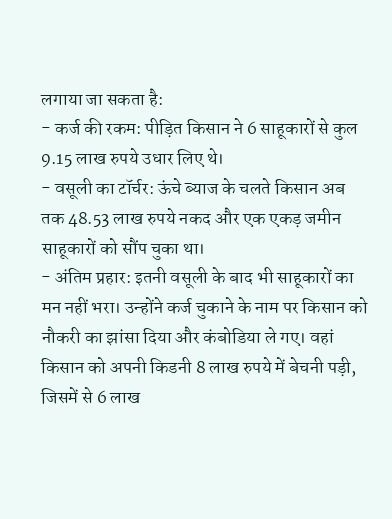लगाया जा सकता है:
- कर्ज की रकम: पीड़ित किसान ने 6 साहूकारों से कुल 9.15 लाख रुपये उधार लिए थे।
- वसूली का टॉर्चर: ऊंचे ब्याज के चलते किसान अब तक 48.53 लाख रुपये नकद और एक एकड़ जमीन साहूकारों को सौंप चुका था।
- अंतिम प्रहार: इतनी वसूली के बाद भी साहूकारों का मन नहीं भरा। उन्होंने कर्ज चुकाने के नाम पर किसान को नौकरी का झांसा दिया और कंबोडिया ले गए। वहां किसान को अपनी किडनी 8 लाख रुपये में बेचनी पड़ी, जिसमें से 6 लाख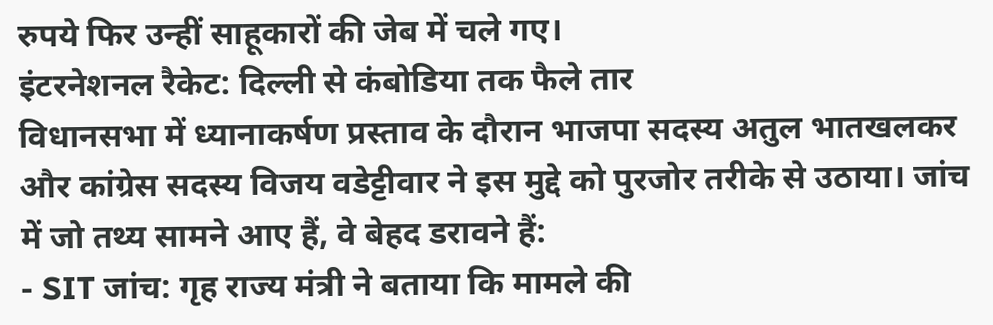रुपये फिर उन्हीं साहूकारों की जेब में चले गए।
इंटरनेशनल रैकेट: दिल्ली से कंबोडिया तक फैले तार
विधानसभा में ध्यानाकर्षण प्रस्ताव के दौरान भाजपा सदस्य अतुल भातखलकर और कांग्रेस सदस्य विजय वडेट्टीवार ने इस मुद्दे को पुरजोर तरीके से उठाया। जांच में जो तथ्य सामने आए हैं, वे बेहद डरावने हैं:
- SIT जांच: गृह राज्य मंत्री ने बताया कि मामले की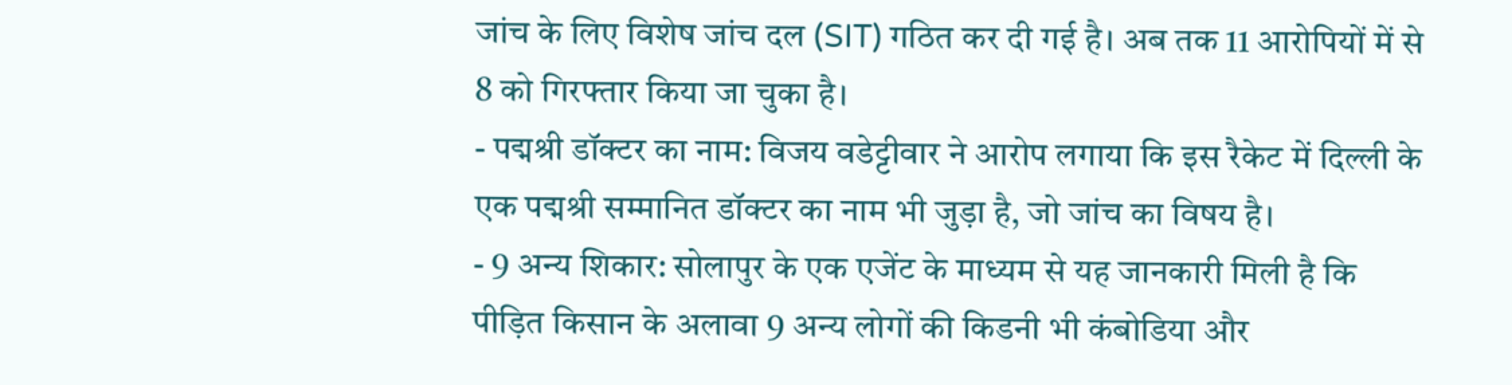जांच के लिए विशेष जांच दल (SIT) गठित कर दी गई है। अब तक 11 आरोपियों में से 8 को गिरफ्तार किया जा चुका है।
- पद्मश्री डॉक्टर का नाम: विजय वडेट्टीवार ने आरोप लगाया कि इस रैकेट में दिल्ली के एक पद्मश्री सम्मानित डॉक्टर का नाम भी जुड़ा है, जो जांच का विषय है।
- 9 अन्य शिकार: सोलापुर के एक एजेंट के माध्यम से यह जानकारी मिली है कि पीड़ित किसान के अलावा 9 अन्य लोगों की किडनी भी कंबोडिया और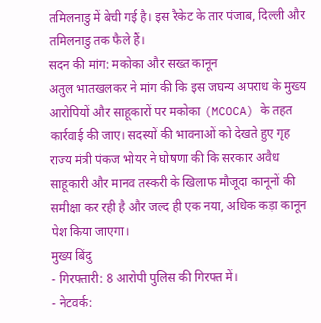तमिलनाडु में बेची गई है। इस रैकेट के तार पंजाब, दिल्ली और तमिलनाडु तक फैले हैं।
सदन की मांग: मकोका और सख्त कानून
अतुल भातखलकर ने मांग की कि इस जघन्य अपराध के मुख्य आरोपियों और साहूकारों पर मकोका (MCOCA) के तहत कार्रवाई की जाए। सदस्यों की भावनाओं को देखते हुए गृह राज्य मंत्री पंकज भोयर ने घोषणा की कि सरकार अवैध साहूकारी और मानव तस्करी के खिलाफ मौजूदा कानूनों की समीक्षा कर रही है और जल्द ही एक नया, अधिक कड़ा कानून पेश किया जाएगा।
मुख्य बिंदु
- गिरफ्तारी: 8 आरोपी पुलिस की गिरफ्त में।
- नेटवर्क: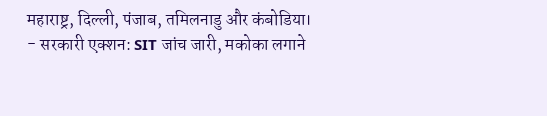महाराष्ट्र, दिल्ली, पंजाब, तमिलनाडु और कंबोडिया।
- सरकारी एक्शन: SIT जांच जारी, मकोका लगाने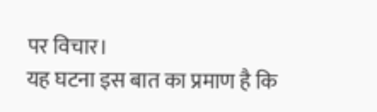पर विचार।
यह घटना इस बात का प्रमाण है कि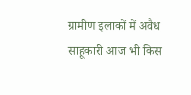ग्रामीण इलाकों में अवैध साहूकारी आज भी किस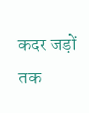कदर जड़ों तक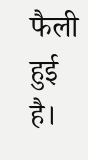फैली हुई है।